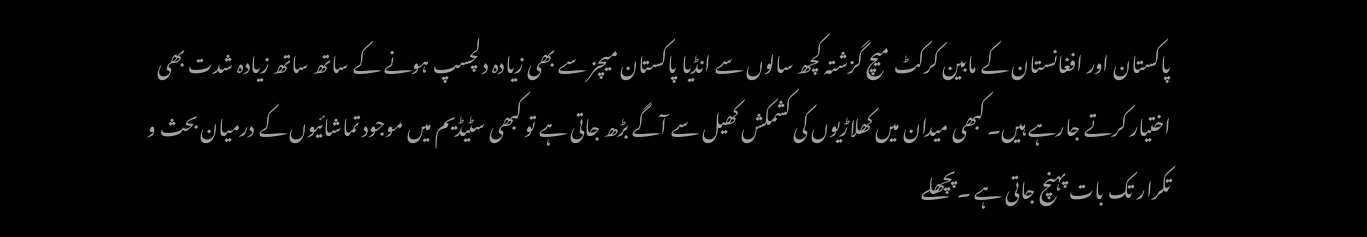پاکستان اور افغانستان کے مابین کرکٹ میچ گزشتہ کچھ سالوں سے انڈیا پاکستان میچز سے بھی زیادہ دلچسپ ہونے کے ساتھ ساتھ زیادہ شدت بھی اختیار کرتے جارہے ہیں۔ کبھی میدان میں کھلاڑیوں کی کشمکش کھیل سے آگے بڑھ جاتی ہے تو کبھی سٹیڈیم میں موجود تماشائیوں کے درمیان بحث و تکرار تک بات پہنچ جاتی ہے ۔پچھلے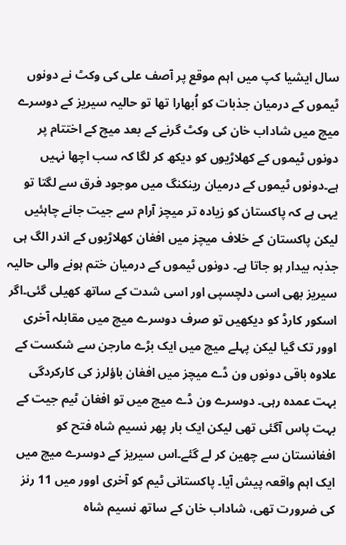سال ایشیا کپ میں اہم موقع پر آصف علی کی وکٹ نے دونوں ٹیموں کے درمیان جذبات کو اُبھارا تھا تو حالیہ سیریز کے دوسرے میچ میں شاداب خان کی وکٹ گرنے کے بعد میچ کے اختتام پر دونوں ٹیموں کے کھلاڑیوں کو دیکھ کر لگا کہ سب اچھا نہیں ہے۔دونوں ٹیموں کے درمیان رینکنگ میں موجود فرق سے لگتا تو یہی ہے کہ پاکستان کو زیادہ تر میچز آرام سے جیت جانے چاہئیں لیکن پاکستان کے خلاف میچز میں افغان کھلاڑیوں کے اندر الگ ہی جذبہ بیدار ہو جاتا ہے۔ دونوں ٹیموں کے درمیان ختم ہونے والی حالیہ سیریز بھی اسی دلچسپی اور اسی شدت کے ساتھ کھیلی گئی۔اگر اسکور کارڈ کو دیکھیں تو صرف دوسرے میچ میں مقابلہ آخری اوور تک گیا لیکن پہلے میچ میں ایک بڑے مارجن سے شکست کے علاوہ باقی دونوں ون ڈے میچز میں افغان باؤلرز کی کارکردگی بہت عمدہ رہی۔ دوسرے ون ڈے میچ میں تو افغان ٹیم جیت کے بہت پاس آگئی تھی لیکن ایک بار پھر نسیم شاہ فتح کو افغانستان سے چھین کر لے گئے۔اس سیریز کے دوسرے میچ میں ایک اہم واقعہ پیش آیا۔ پاکستانی ٹیم کو آخری اوور میں 11 رنز کی ضرورت تھی، شاداب خان کے ساتھ نسیم شاہ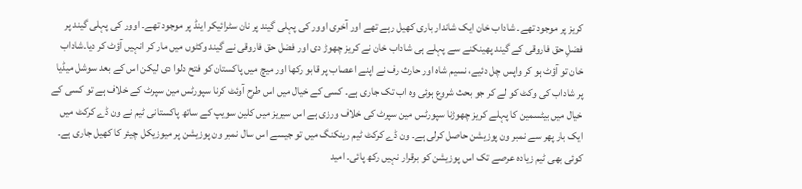کریز پر موجود تھے۔ شاداب خان ایک شاندار باری کھیل رہے تھے اور آخری اوور کی پہلی گیند پر نان سٹرائیکر اینڈ پر موجود تھے۔ اوور کی پہلی گیند پر فضلِ حق فاروقی کے گیند پھینکنے سے پہلے ہی شاداب خان نے کریز چھوڑ دی اور فضل حق فاروقی نے گیند وکٹوں میں مار کر انہیں آؤٹ کر دیا۔شاداب خان تو آؤٹ ہو کر واپس چل دئیے، نسیم شاہ اور حارث رف نے اپنے اعصاب پر قابو رکھا اور میچ میں پاکستان کو فتح دلوا دی لیکن اس کے بعد سوشل میڈیا پر شاداب کی وکٹ کو لے کر جو بحث شروع ہوئی وہ اب تک جاری ہے۔ کسی کے خیال میں اس طرح آوئٹ کرنا سپورٹس مین سپرٹ کے خلاف ہے تو کسی کے خیال میں بیٹسمین کا پہلے کریز چھوڑنا سپورٹس مین سپرٹ کی خلاف ورزی ہے اس سیریز میں کلین سویپ کے ساتھ پاکستانی ٹیم نے ون ڈے کرکٹ میں ایک بار پھر سے نمبر ون پوزیشن حاصل کرلی ہے۔ ون ڈے کرکٹ ٹیم رینکنگ میں تو جیسے اس سال نمبر ون پوزیشن پر میوزیکل چیئر کا کھیل جاری ہے۔ کوئی بھی ٹیم زیادہ عرصے تک اس پوزیشن کو برقرار نہیں رکھ پائی۔ امید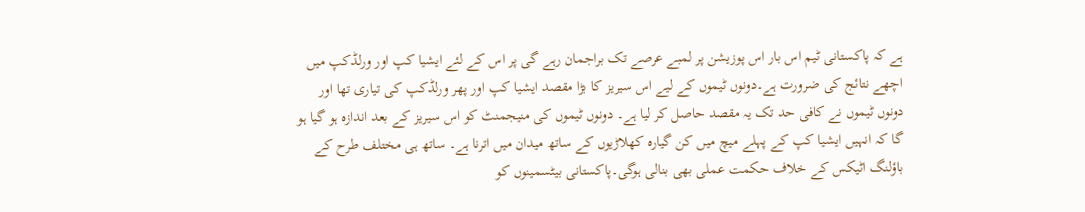ہے کہ پاکستانی ٹیم اس بار اس پوزیشن پر لمبے عرصے تک براجمان رہے گی پر اس کے لئے ایشیا کپ اور ورلڈکپ میں اچھے نتائج کی ضرورت ہے۔دونوں ٹیموں کے لیے اس سیریز کا بڑا مقصد ایشیا کپ اور پھر ورلڈکپ کی تیاری تھا اور دونوں ٹیموں نے کافی حد تک یہ مقصد حاصل کر لیا ہے۔ دونوں ٹیموں کی منیجمنٹ کو اس سیریز کے بعد اندازہ ہو گیا ہو گا کہ انہیں ایشیا کپ کے پہلے میچ میں کن گیارہ کھلاڑیوں کے ساتھ میدان میں اترنا ہے۔ ساتھ ہی مختلف طرح کے باؤلنگ اٹیکس کے خلاف حکمت عملی بھی بنالی ہوگی۔پاکستانی بیٹسمینوں کو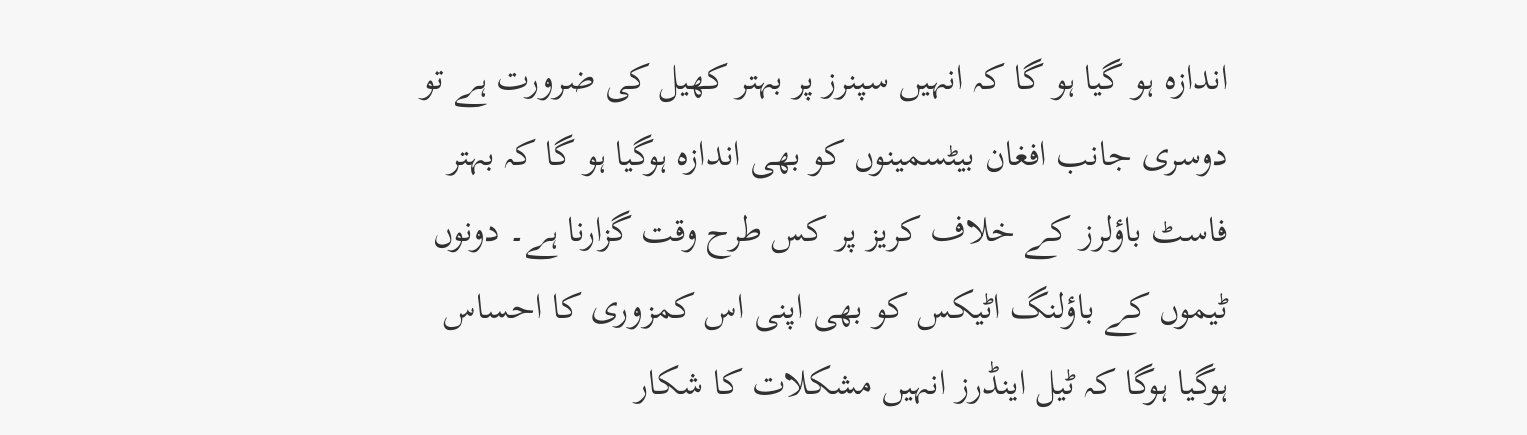اندازہ ہو گیا ہو گا کہ انہیں سپنرز پر بہتر کھیل کی ضرورت ہے تو دوسری جانب افغان بیٹسمینوں کو بھی اندازہ ہوگیا ہو گا کہ بہتر فاسٹ باؤلرز کے خلاف کریز پر کس طرح وقت گزارنا ہے۔ دونوں ٹیموں کے باؤلنگ اٹیکس کو بھی اپنی اس کمزوری کا احساس ہوگیا ہوگا کہ ٹیل اینڈرز انہیں مشکلات کا شکار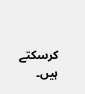کرسکتے ہیں۔